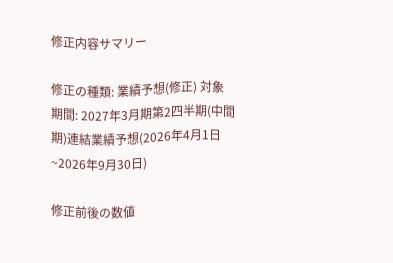修正内容サマリー

修正の種類: 業績予想(修正) 対象期間: 2027年3月期第2四半期(中間期)連結業績予想(2026年4月1日~2026年9月30日)

修正前後の数値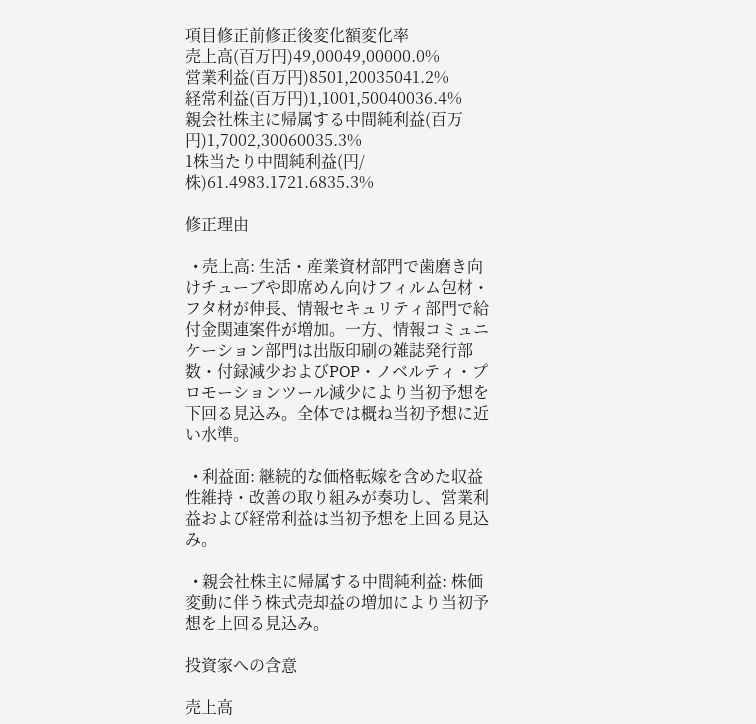項目修正前修正後変化額変化率
売上高(百万円)49,00049,00000.0%
営業利益(百万円)8501,20035041.2%
経常利益(百万円)1,1001,50040036.4%
親会社株主に帰属する中間純利益(百万円)1,7002,30060035.3%
1株当たり中間純利益(円/株)61.4983.1721.6835.3%

修正理由

  • 売上高: 生活・産業資材部門で歯磨き向けチューブや即席めん向けフィルム包材・フタ材が伸長、情報セキュリティ部門で給付金関連案件が増加。一方、情報コミュニケーション部門は出版印刷の雑誌発行部数・付録減少およびPOP・ノベルティ・プロモーションツール減少により当初予想を下回る見込み。全体では概ね当初予想に近い水準。

  • 利益面: 継続的な価格転嫁を含めた収益性維持・改善の取り組みが奏功し、営業利益および経常利益は当初予想を上回る見込み。

  • 親会社株主に帰属する中間純利益: 株価変動に伴う株式売却益の増加により当初予想を上回る見込み。

投資家への含意

売上高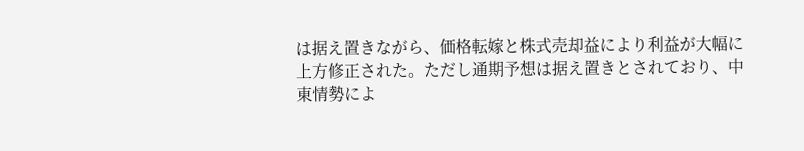は据え置きながら、価格転嫁と株式売却益により利益が大幅に上方修正された。ただし通期予想は据え置きとされており、中東情勢によ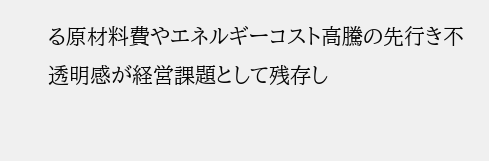る原材料費やエネルギーコスト高騰の先行き不透明感が経営課題として残存し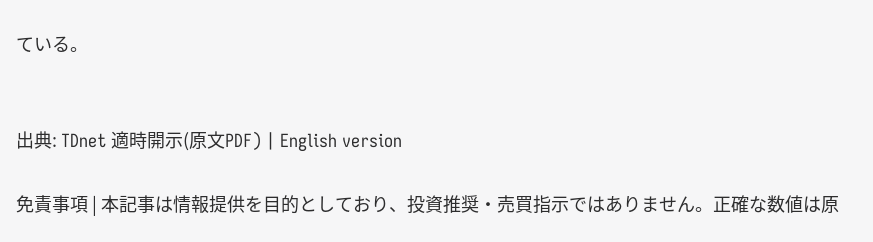ている。


出典: TDnet 適時開示(原文PDF) | English version

免責事項 | 本記事は情報提供を目的としており、投資推奨・売買指示ではありません。正確な数値は原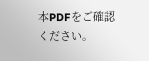本PDFをご確認ください。